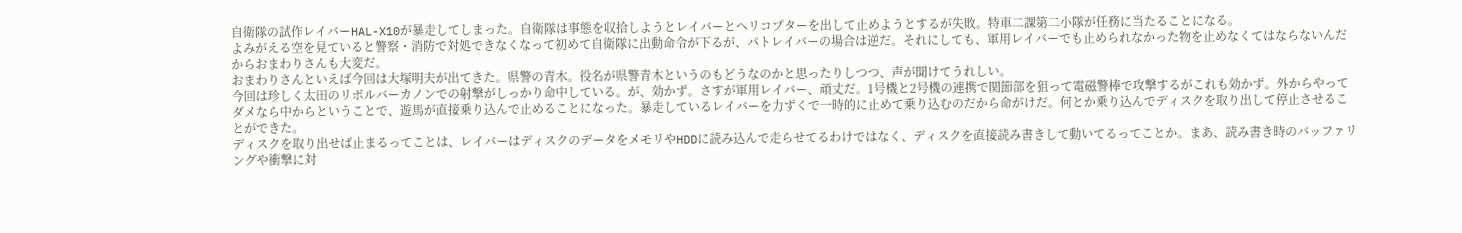自衛隊の試作レイバーHAL-X10が暴走してしまった。自衛隊は事態を収拾しようとレイバーとヘリコプターを出して止めようとするが失敗。特車二課第二小隊が任務に当たることになる。
よみがえる空を見ていると警察・消防で対処できなくなって初めて自衛隊に出動命令が下るが、パトレイバーの場合は逆だ。それにしても、軍用レイバーでも止められなかった物を止めなくてはならないんだからおまわりさんも大変だ。
おまわりさんといえば今回は大塚明夫が出てきた。県警の青木。役名が県警青木というのもどうなのかと思ったりしつつ、声が聞けてうれしい。
今回は珍しく太田のリボルバーカノンでの射撃がしっかり命中している。が、効かず。さすが軍用レイバー、頑丈だ。1号機と2号機の連携で関節部を狙って電磁警棒で攻撃するがこれも効かず。外からやってダメなら中からということで、遊馬が直接乗り込んで止めることになった。暴走しているレイバーを力ずくで一時的に止めて乗り込むのだから命がけだ。何とか乗り込んでディスクを取り出して停止させることができた。
ディスクを取り出せば止まるってことは、レイバーはディスクのデータをメモリやHDDに読み込んで走らせてるわけではなく、ディスクを直接読み書きして動いてるってことか。まあ、読み書き時のバッファリングや衝撃に対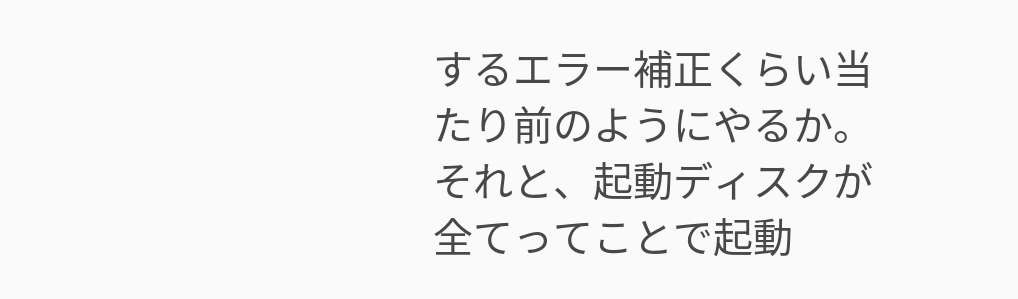するエラー補正くらい当たり前のようにやるか。それと、起動ディスクが全てってことで起動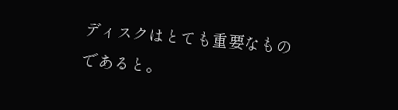ディスクはとても重要なものであると。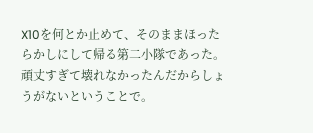X10を何とか止めて、そのままほったらかしにして帰る第二小隊であった。頑丈すぎて壊れなかったんだからしょうがないということで。